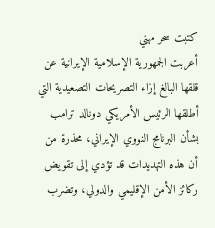كتبت سحر مهني
أعربت الجمهورية الإسلامية الإيرانية عن قلقها البالغ إزاء التصريحات التصعيدية التي أطلقها الرئيس الأمريكي دونالد ترامب بشأن البرنامج النووي الإيراني، محذرة من أن هذه التهديدات قد تؤدي إلى تقويض ركائز الأمن الإقليمي والدولي، وتضرب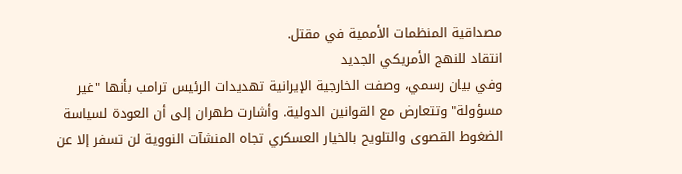مصداقية المنظمات الأممية في مقتل.
انتقاد للنهج الأمريكي الجديد
وفي بيان رسمي، وصفت الخارجية الإيرانية تهديدات الرئيس ترامب بأنها "غير مسؤولة" وتتعارض مع القوانين الدولية. وأشارت طهران إلى أن العودة لسياسة الضغوط القصوى والتلويح بالخيار العسكري تجاه المنشآت النووية لن تسفر إلا عن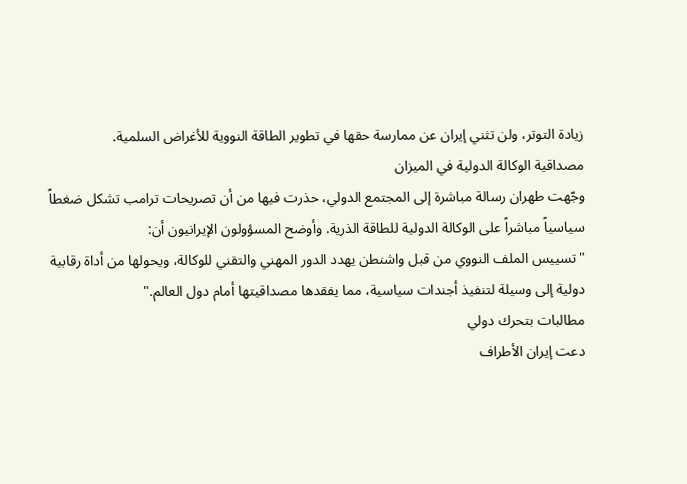زيادة التوتر، ولن تثني إيران عن ممارسة حقها في تطوير الطاقة النووية للأغراض السلمية.
مصداقية الوكالة الدولية في الميزان
وجّهت طهران رسالة مباشرة إلى المجتمع الدولي، حذرت فيها من أن تصريحات ترامب تشكل ضغطاً سياسياً مباشراً على الوكالة الدولية للطاقة الذرية. وأوضح المسؤولون الإيرانيون أن:
"تسييس الملف النووي من قبل واشنطن يهدد الدور المهني والتقني للوكالة، ويحولها من أداة رقابية دولية إلى وسيلة لتنفيذ أجندات سياسية، مما يفقدها مصداقيتها أمام دول العالم."
مطالبات بتحرك دولي
دعت إيران الأطراف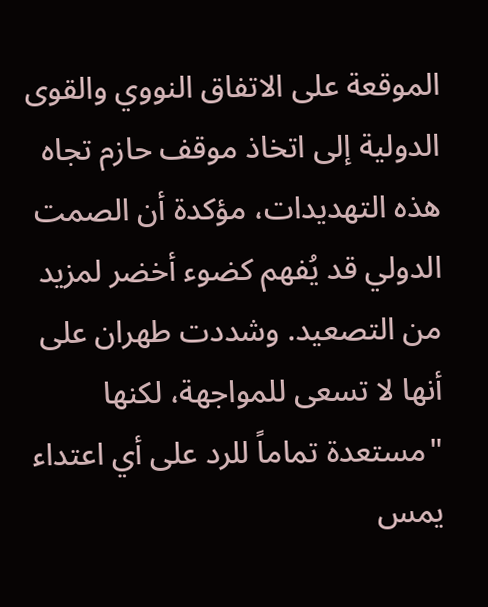الموقعة على الاتفاق النووي والقوى الدولية إلى اتخاذ موقف حازم تجاه هذه التهديدات، مؤكدة أن الصمت الدولي قد يُفهم كضوء أخضر لمزيد من التصعيد. وشددت طهران على أنها لا تسعى للمواجهة، لكنها "مستعدة تماماً للرد على أي اعتداء يمس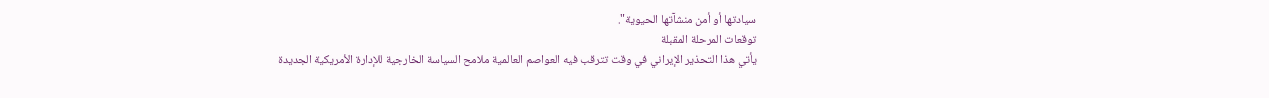سيادتها أو أمن منشآتها الحيوية".
توقعات المرحلة المقبلة
يأتي هذا التحذير الإيراني في وقت تترقب فيه العواصم العالمية ملامح السياسة الخارجية للإدارة الأمريكية الجديدة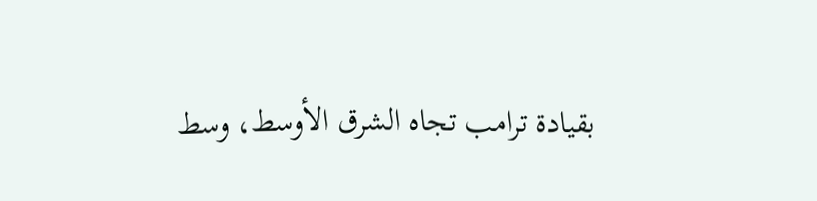بقيادة ترامب تجاه الشرق الأوسط، وسط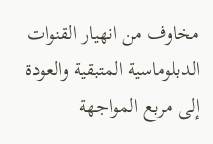مخاوف من انهيار القنوات الدبلوماسية المتبقية والعودة إلى مربع المواجهة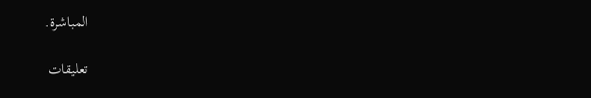المباشرة.

تعليقات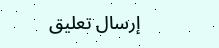إرسال تعليق